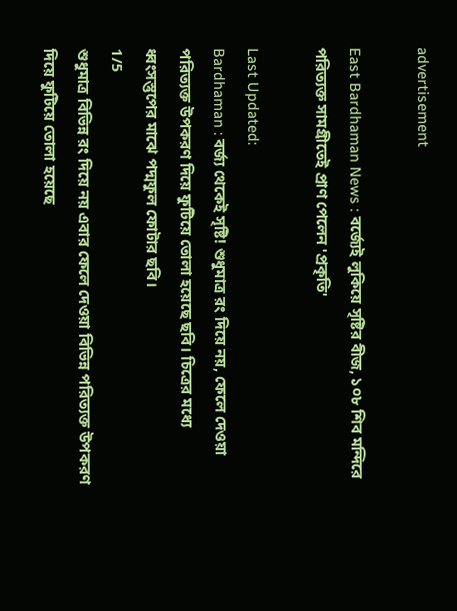advertisement

East Bardhaman News : বর্জ্যেই লুকিয়ে সৃষ্টির বীজ, ১০৮ শিব মন্দিরে পরিত্যক্ত সামগ্রীতেই প্রাণ পেলেন 'প্রকৃতি'

Last Updated:
Bardhaman : বর্জ্য থেকেই সৃষ্টি! শুধুমাত্র রং দিয়ে নয়, ফেলে দেওয়া পরিত্যক্ত উপকরণ দিয়ে ফুটিয়ে তোলা হয়েছে ছবি। চিত্রের মধ্যে ধ্বংসস্তুপের মাঝে পদ্মফুল ফোটার ছবি।
1/5
শুধুমাত্র বিভিন্ন রং দিয়ে নয় এবার ফেলে দেওয়া বিভিন্ন পরিত্যক্ত উপকরণ দিয়ে ফুটিয়ে তোলা হয়েছে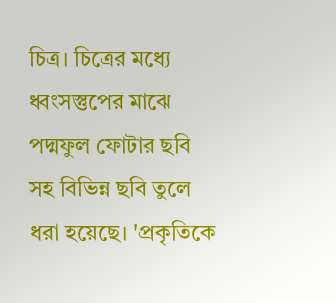চিত্র। চিত্রের মধ্যে ধ্বংসস্তুপের মাঝে পদ্মফুল ফোটার ছবি সহ বিভিন্ন ছবি তুলে ধরা হয়েছে। 'প্রকৃতিকে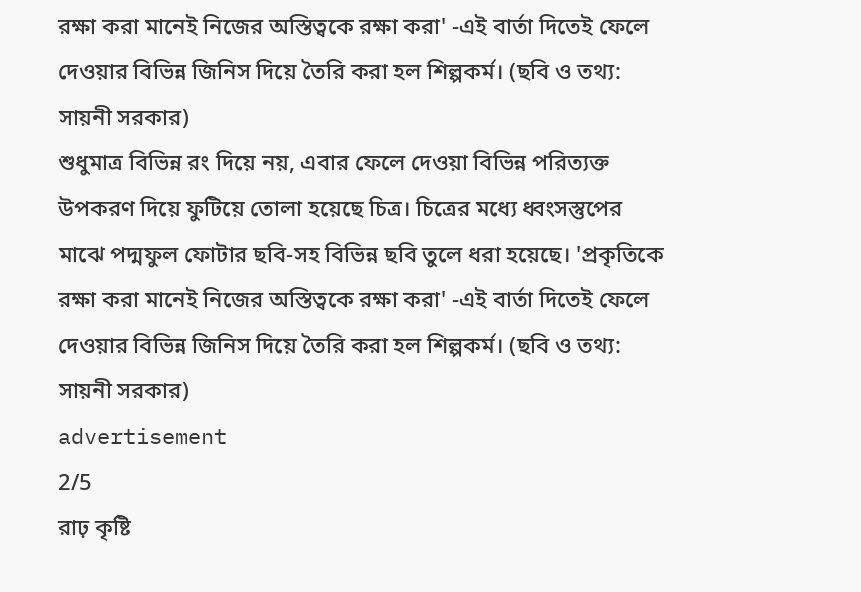রক্ষা করা মানেই নিজের অস্তিত্বকে রক্ষা করা' -এই বার্তা দিতেই ফেলে দেওয়ার বিভিন্ন জিনিস দিয়ে তৈরি করা হল শিল্পকর্ম। (ছবি ও তথ্য: সায়নী সরকার)
শুধুমাত্র বিভিন্ন রং দিয়ে নয়, এবার ফেলে দেওয়া বিভিন্ন পরিত্যক্ত উপকরণ দিয়ে ফুটিয়ে তোলা হয়েছে চিত্র। চিত্রের মধ্যে ধ্বংসস্তুপের মাঝে পদ্মফুল ফোটার ছবি-সহ বিভিন্ন ছবি তুলে ধরা হয়েছে। 'প্রকৃতিকে রক্ষা করা মানেই নিজের অস্তিত্বকে রক্ষা করা' -এই বার্তা দিতেই ফেলে দেওয়ার বিভিন্ন জিনিস দিয়ে তৈরি করা হল শিল্পকর্ম। (ছবি ও তথ্য: সায়নী সরকার)
advertisement
2/5
রাঢ় কৃষ্টি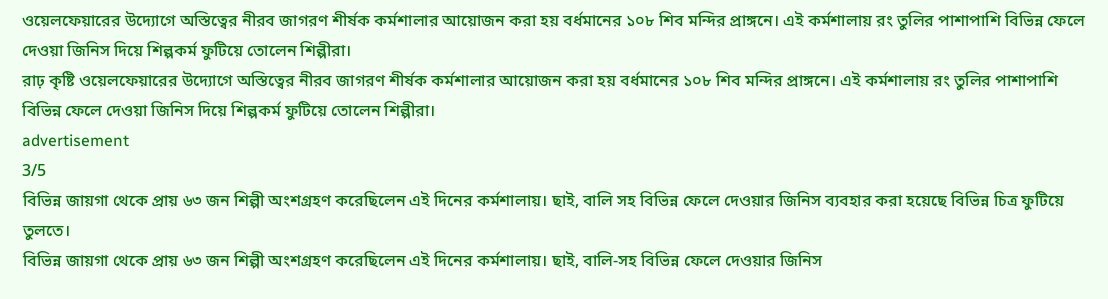ওয়েলফেয়ারের উদ্যোগে অস্তিত্বের নীরব জাগরণ শীর্ষক কর্মশালার আয়োজন করা হয় বর্ধমানের ১০৮ শিব মন্দির প্রাঙ্গনে। এই কর্মশালায় রং তুলির পাশাপাশি বিভিন্ন ফেলে দেওয়া জিনিস দিয়ে শিল্পকর্ম ফুটিয়ে তোলেন শিল্পীরা।
রাঢ় কৃষ্টি ওয়েলফেয়ারের উদ্যোগে অস্তিত্বের নীরব জাগরণ শীর্ষক কর্মশালার আয়োজন করা হয় বর্ধমানের ১০৮ শিব মন্দির প্রাঙ্গনে। এই কর্মশালায় রং তুলির পাশাপাশি বিভিন্ন ফেলে দেওয়া জিনিস দিয়ে শিল্পকর্ম ফুটিয়ে তোলেন শিল্পীরা।
advertisement
3/5
বিভিন্ন জায়গা থেকে প্রায় ৬৩ জন শিল্পী অংশগ্রহণ করেছিলেন এই দিনের কর্মশালায়। ছাই, বালি সহ বিভিন্ন ফেলে দেওয়ার জিনিস ব্যবহার করা হয়েছে বিভিন্ন চিত্র ফুটিয়ে তুলতে।
বিভিন্ন জায়গা থেকে প্রায় ৬৩ জন শিল্পী অংশগ্রহণ করেছিলেন এই দিনের কর্মশালায়। ছাই, বালি-সহ বিভিন্ন ফেলে দেওয়ার জিনিস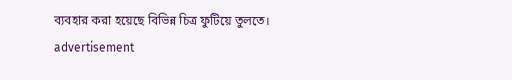ব্যবহার করা হয়েছে বিভিন্ন চিত্র ফুটিয়ে তুলতে।
advertisement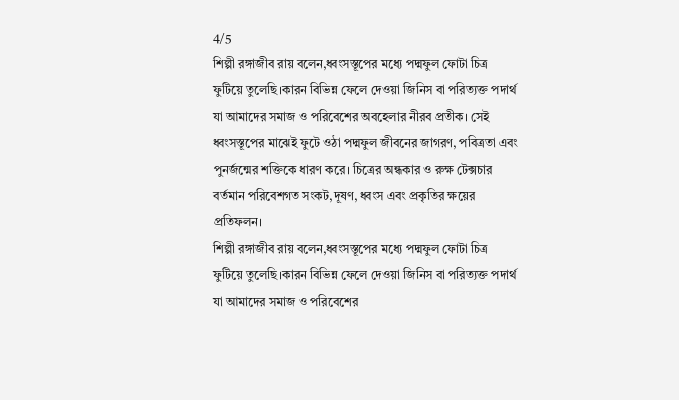4/5
শিল্পী রঙ্গাজীব রায় বলেন,ধ্বংসস্তূপের মধ্যে পদ্মফুল ফোটা চিত্র ফুটিয়ে তুলেছি।কারন বিভিন্ন ফেলে দেওয়া জিনিস বা পরিত্যক্ত পদার্থ যা আমাদের সমাজ ও পরিবেশের অবহেলার নীরব প্রতীক। সেই ধ্বংসস্তূপের মাঝেই ফুটে ওঠা পদ্মফুল জীবনের জাগরণ, পবিত্রতা এবং পুনর্জন্মের শক্তিকে ধারণ করে। চিত্রের অন্ধকার ও রুক্ষ টেক্সচার বর্তমান পরিবেশগত সংকট,দূষণ, ধ্বংস এবং প্রকৃতির ক্ষয়ের প্রতিফলন।
শিল্পী রঙ্গাজীব রায় বলেন,ধ্বংসস্তূপের মধ্যে পদ্মফুল ফোটা চিত্র ফুটিয়ে তুলেছি।কারন বিভিন্ন ফেলে দেওয়া জিনিস বা পরিত্যক্ত পদার্থ যা আমাদের সমাজ ও পরিবেশের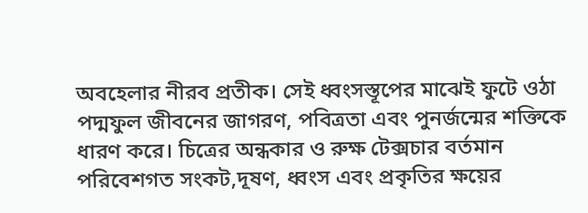অবহেলার নীরব প্রতীক। সেই ধ্বংসস্তূপের মাঝেই ফুটে ওঠা পদ্মফুল জীবনের জাগরণ, পবিত্রতা এবং পুনর্জন্মের শক্তিকে ধারণ করে। চিত্রের অন্ধকার ও রুক্ষ টেক্সচার বর্তমান পরিবেশগত সংকট,দূষণ, ধ্বংস এবং প্রকৃতির ক্ষয়ের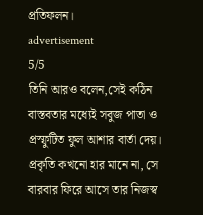প্রতিফলন।
advertisement
5/5
তিনি আরও বলেন,সেই কঠিন বাস্তবতার মধ্যেই সবুজ পাতা ও প্রস্ফুটিত ফুল আশার বার্তা দেয়। প্রকৃতি কখনো হার মানে না, সে বারবার ফিরে আসে তার নিজস্ব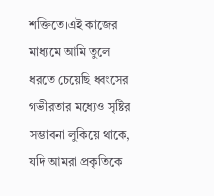শক্তিতে।এই কাজের মাধ্যমে আমি তুলে ধরতে চেয়েছি ধ্বংসের গভীরতার মধ্যেও সৃষ্টির সম্ভাবনা লুকিয়ে থাকে, যদি আমরা প্রকৃতিকে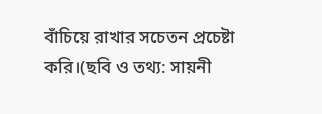বাঁচিয়ে রাখার সচেতন প্রচেষ্টা করি।(ছবি ও তথ্য: সায়নী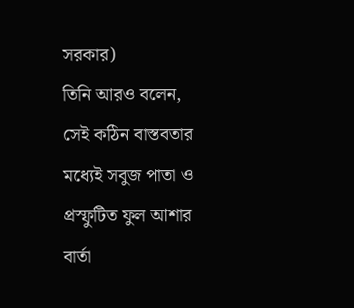সরকার)
তিনি আরও বলেন, সেই কঠিন বাস্তবতার মধ্যেই সবুজ পাতা ও প্রস্ফুটিত ফুল আশার বার্তা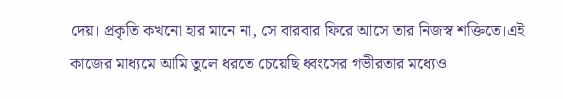দেয়। প্রকৃতি কখনো হার মানে না, সে বারবার ফিরে আসে তার নিজস্ব শক্তিতে।এই কাজের মাধ্যমে আমি তুলে ধরতে চেয়েছি ধ্বংসের গভীরতার মধ্যেও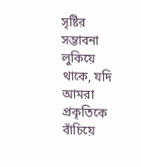সৃষ্টির সম্ভাবনা লুকিয়ে থাকে, যদি আমরা প্রকৃতিকে বাঁচিয়ে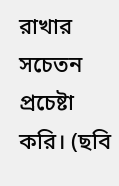রাখার সচেতন প্রচেষ্টা করি। (ছবি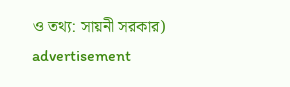ও তথ্য: সায়নী সরকার)
advertisement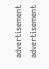advertisement
advertisement